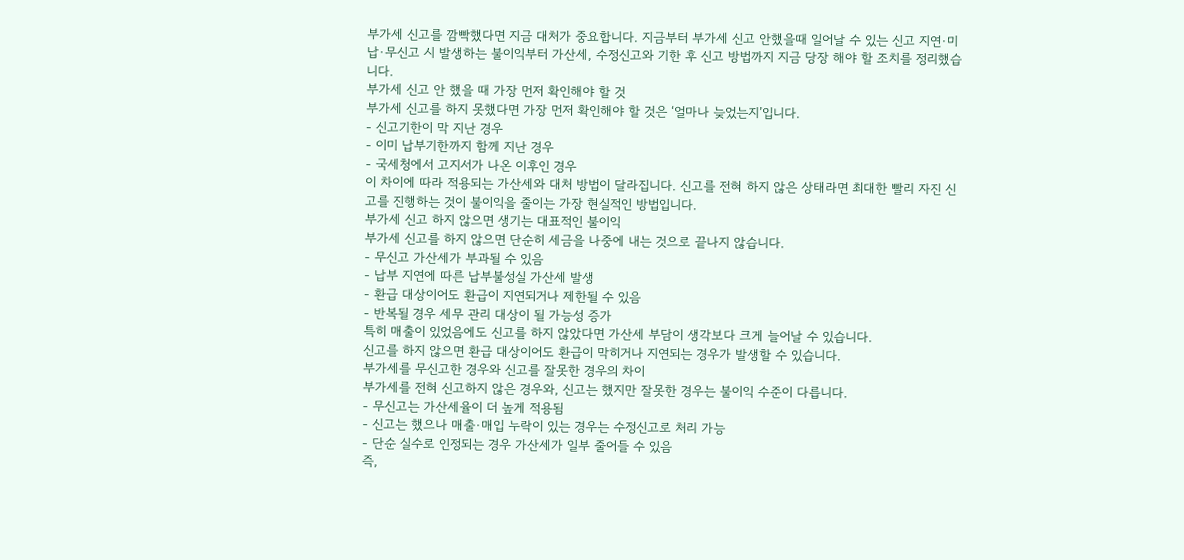부가세 신고를 깜빡했다면 지금 대처가 중요합니다. 지금부터 부가세 신고 안했을때 일어날 수 있는 신고 지연·미납·무신고 시 발생하는 불이익부터 가산세, 수정신고와 기한 후 신고 방법까지 지금 당장 해야 할 조치를 정리했습니다.
부가세 신고 안 했을 때 가장 먼저 확인해야 할 것
부가세 신고를 하지 못했다면 가장 먼저 확인해야 할 것은 ‘얼마나 늦었는지’입니다.
- 신고기한이 막 지난 경우
- 이미 납부기한까지 함께 지난 경우
- 국세청에서 고지서가 나온 이후인 경우
이 차이에 따라 적용되는 가산세와 대처 방법이 달라집니다. 신고를 전혀 하지 않은 상태라면 최대한 빨리 자진 신고를 진행하는 것이 불이익을 줄이는 가장 현실적인 방법입니다.
부가세 신고 하지 않으면 생기는 대표적인 불이익
부가세 신고를 하지 않으면 단순히 세금을 나중에 내는 것으로 끝나지 않습니다.
- 무신고 가산세가 부과될 수 있음
- 납부 지연에 따른 납부불성실 가산세 발생
- 환급 대상이어도 환급이 지연되거나 제한될 수 있음
- 반복될 경우 세무 관리 대상이 될 가능성 증가
특히 매출이 있었음에도 신고를 하지 않았다면 가산세 부담이 생각보다 크게 늘어날 수 있습니다.
신고를 하지 않으면 환급 대상이어도 환급이 막히거나 지연되는 경우가 발생할 수 있습니다.
부가세를 무신고한 경우와 신고를 잘못한 경우의 차이
부가세를 전혀 신고하지 않은 경우와, 신고는 했지만 잘못한 경우는 불이익 수준이 다릅니다.
- 무신고는 가산세율이 더 높게 적용됨
- 신고는 했으나 매출·매입 누락이 있는 경우는 수정신고로 처리 가능
- 단순 실수로 인정되는 경우 가산세가 일부 줄어들 수 있음
즉,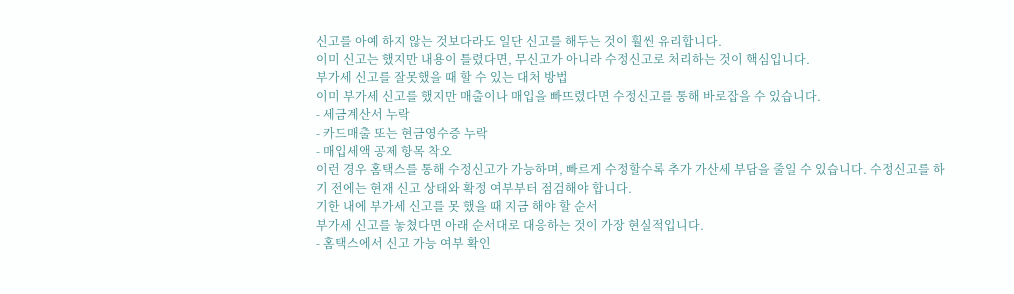신고를 아예 하지 않는 것보다라도 일단 신고를 해두는 것이 훨씬 유리합니다.
이미 신고는 했지만 내용이 틀렸다면, 무신고가 아니라 수정신고로 처리하는 것이 핵심입니다.
부가세 신고를 잘못했을 때 할 수 있는 대처 방법
이미 부가세 신고를 했지만 매출이나 매입을 빠뜨렸다면 수정신고를 통해 바로잡을 수 있습니다.
- 세금계산서 누락
- 카드매출 또는 현금영수증 누락
- 매입세액 공제 항목 착오
이런 경우 홈택스를 통해 수정신고가 가능하며, 빠르게 수정할수록 추가 가산세 부담을 줄일 수 있습니다. 수정신고를 하기 전에는 현재 신고 상태와 확정 여부부터 점검해야 합니다.
기한 내에 부가세 신고를 못 했을 때 지금 해야 할 순서
부가세 신고를 놓쳤다면 아래 순서대로 대응하는 것이 가장 현실적입니다.
- 홈택스에서 신고 가능 여부 확인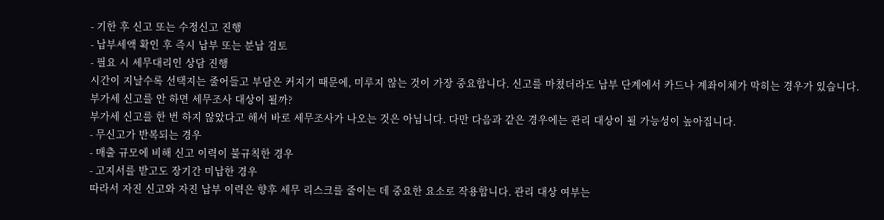- 기한 후 신고 또는 수정신고 진행
- 납부세액 확인 후 즉시 납부 또는 분납 검토
- 필요 시 세무대리인 상담 진행
시간이 지날수록 선택지는 줄어들고 부담은 커지기 때문에, 미루지 않는 것이 가장 중요합니다. 신고를 마쳤더라도 납부 단계에서 카드나 계좌이체가 막히는 경우가 있습니다.
부가세 신고를 안 하면 세무조사 대상이 될까?
부가세 신고를 한 번 하지 않았다고 해서 바로 세무조사가 나오는 것은 아닙니다. 다만 다음과 같은 경우에는 관리 대상이 될 가능성이 높아집니다.
- 무신고가 반복되는 경우
- 매출 규모에 비해 신고 이력이 불규칙한 경우
- 고지서를 받고도 장기간 미납한 경우
따라서 자진 신고와 자진 납부 이력은 향후 세무 리스크를 줄이는 데 중요한 요소로 작용합니다. 관리 대상 여부는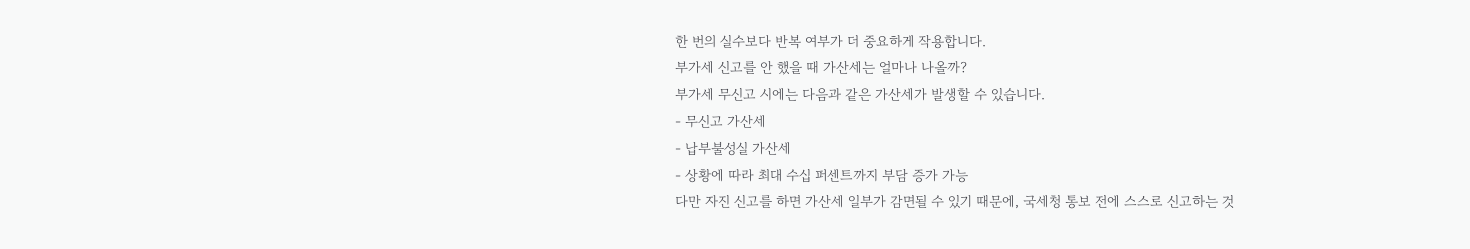한 번의 실수보다 반복 여부가 더 중요하게 작용합니다.
부가세 신고를 안 했을 때 가산세는 얼마나 나올까?
부가세 무신고 시에는 다음과 같은 가산세가 발생할 수 있습니다.
- 무신고 가산세
- 납부불성실 가산세
- 상황에 따라 최대 수십 퍼센트까지 부담 증가 가능
다만 자진 신고를 하면 가산세 일부가 감면될 수 있기 때문에, 국세청 통보 전에 스스로 신고하는 것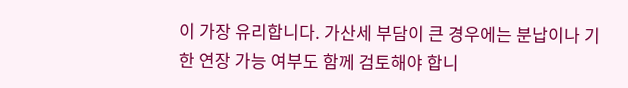이 가장 유리합니다. 가산세 부담이 큰 경우에는 분납이나 기한 연장 가능 여부도 함께 검토해야 합니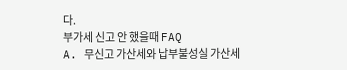다.
부가세 신고 안 했을때 FAQ
A. 무신고 가산세와 납부불성실 가산세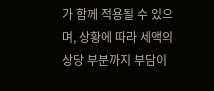가 함께 적용될 수 있으며, 상황에 따라 세액의 상당 부분까지 부담이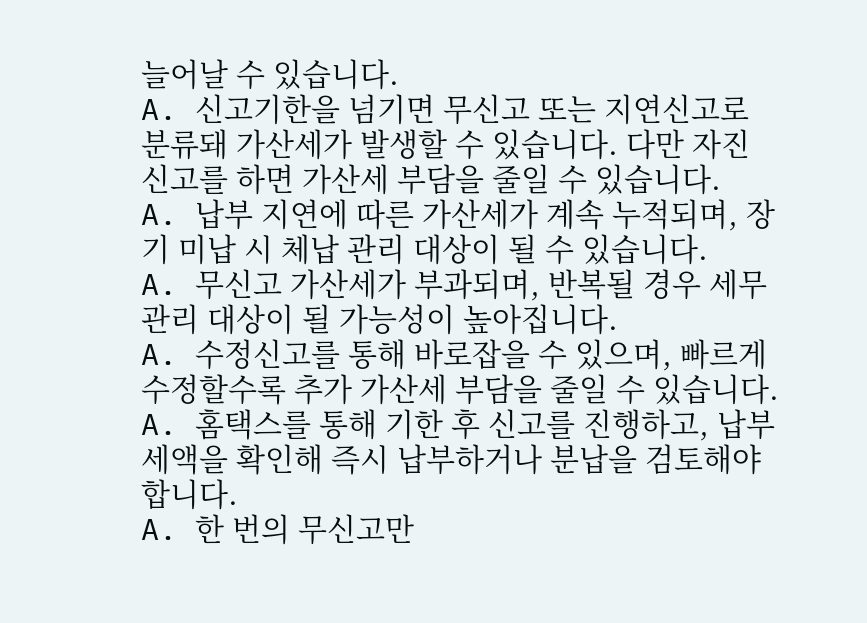늘어날 수 있습니다.
A. 신고기한을 넘기면 무신고 또는 지연신고로 분류돼 가산세가 발생할 수 있습니다. 다만 자진 신고를 하면 가산세 부담을 줄일 수 있습니다.
A. 납부 지연에 따른 가산세가 계속 누적되며, 장기 미납 시 체납 관리 대상이 될 수 있습니다.
A. 무신고 가산세가 부과되며, 반복될 경우 세무 관리 대상이 될 가능성이 높아집니다.
A. 수정신고를 통해 바로잡을 수 있으며, 빠르게 수정할수록 추가 가산세 부담을 줄일 수 있습니다.
A. 홈택스를 통해 기한 후 신고를 진행하고, 납부세액을 확인해 즉시 납부하거나 분납을 검토해야 합니다.
A. 한 번의 무신고만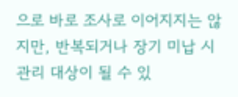으로 바로 조사로 이어지지는 않지만, 반복되거나 장기 미납 시 관리 대상이 될 수 있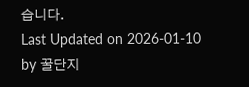습니다.
Last Updated on 2026-01-10 by 꿀단지